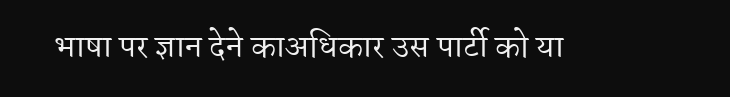भाषा पर ज्ञान देने काअधिकार उस पार्टी को या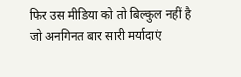फिर उस मीडिया को तो बिल्कुल नहीं है जो अनगिनत बार सारी मर्यादाएं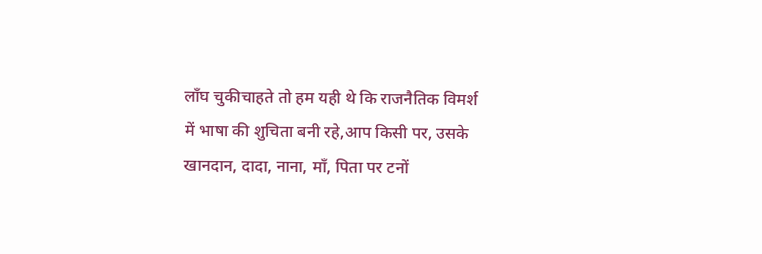लाँघ चुकीचाहते तो हम यही थे कि राजनैतिक विमर्श में भाषा की शुचिता बनी रहे,आप किसी पर, उसके खानदान, दादा, नाना, माँ, पिता पर टनों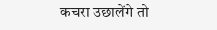कचरा उछालेंगे तो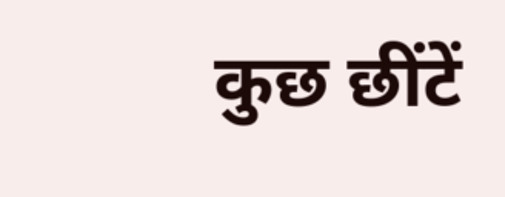कुछ छींटें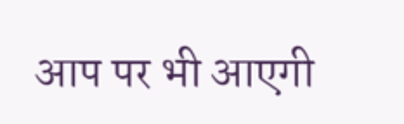आप पर भी आएगी